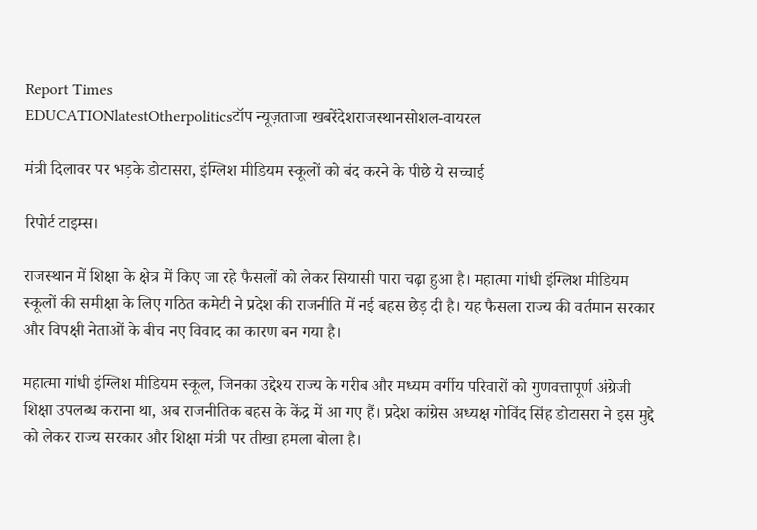Report Times
EDUCATIONlatestOtherpoliticsटॉप न्यूज़ताजा खबरेंदेशराजस्थानसोशल-वायरल

मंत्री दिलावर पर भड़के डोटासरा, इंग्लिश मीडियम स्कूलों को बंद करने के पीछे ये सच्चाई

रिपोर्ट टाइम्स।

राजस्थान में शिक्षा के क्षेत्र में किए जा रहे फैसलों को लेकर सियासी पारा चढ़ा हुआ है। महात्मा गांधी इंग्लिश मीडियम स्कूलों की समीक्षा के लिए गठित कमेटी ने प्रदेश की राजनीति में नई बहस छेड़ दी है। यह फैसला राज्य की वर्तमान सरकार और विपक्षी नेताओं के बीच नए विवाद का कारण बन गया है।

महात्मा गांधी इंग्लिश मीडियम स्कूल, जिनका उद्देश्य राज्य के गरीब और मध्यम वर्गीय परिवारों को गुणवत्तापूर्ण अंग्रेजी शिक्षा उपलब्ध कराना था, अब राजनीतिक बहस के केंद्र में आ गए हैं। प्रदेश कांग्रेस अध्यक्ष गोविंद सिंह डोटासरा ने इस मुद्दे को लेकर राज्य सरकार और शिक्षा मंत्री पर तीखा हमला बोला है।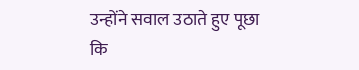उन्होंने सवाल उठाते हुए पूछा कि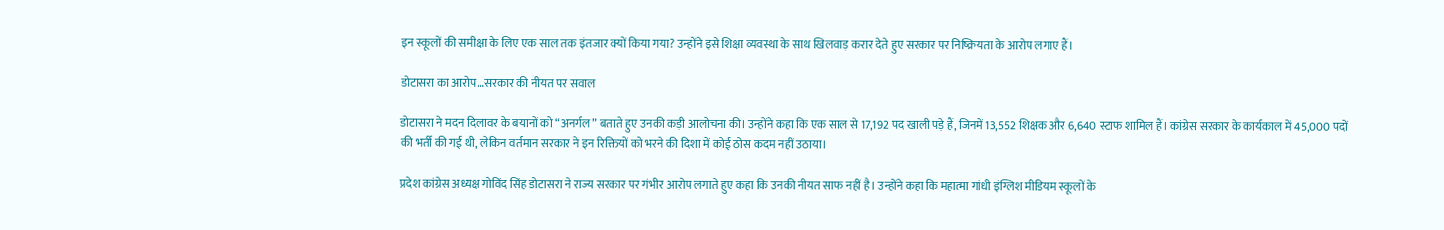इन स्कूलों की समीक्षा के लिए एक साल तक इंतजार क्यों किया गया? उन्होंने इसे शिक्षा व्यवस्था के साथ खिलवाड़ करार देते हुए सरकार पर निष्क्रियता के आरोप लगाए हैं।

डोटासरा का आरोप…सरकार की नीयत पर सवाल

डोटासरा ने मदन दिलावर के बयानों को “अनर्गल” बताते हुए उनकी कड़ी आलोचना की। उन्होंने कहा कि एक साल से 17,192 पद खाली पड़े हैं, जिनमें 13,552 शिक्षक और 6,640 स्टाफ शामिल हैं। कांग्रेस सरकार के कार्यकाल में 45,000 पदों की भर्ती की गई थी, लेकिन वर्तमान सरकार ने इन रिक्तियों को भरने की दिशा में कोई ठोस कदम नहीं उठाया।

प्रदेश कांग्रेस अध्यक्ष गोविंद सिंह डोटासरा ने राज्य सरकार पर गंभीर आरोप लगाते हुए कहा कि उनकी नीयत साफ नहीं है। उन्होंने कहा कि महात्मा गांधी इंग्लिश मीडियम स्कूलों के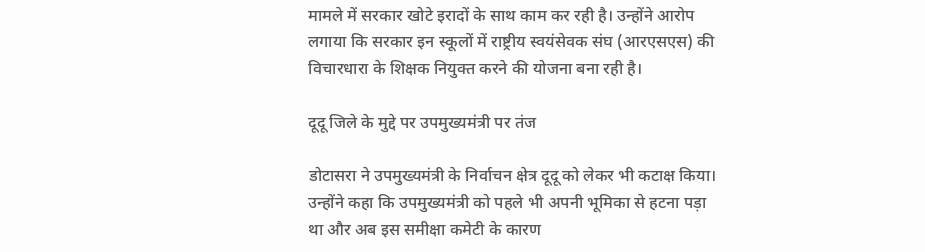मामले में सरकार खोटे इरादों के साथ काम कर रही है। उन्होंने आरोप लगाया कि सरकार इन स्कूलों में राष्ट्रीय स्वयंसेवक संघ (आरएसएस) की विचारधारा के शिक्षक नियुक्त करने की योजना बना रही है।

दूदू जिले के मुद्दे पर उपमुख्यमंत्री पर तंज

डोटासरा ने उपमुख्यमंत्री के निर्वाचन क्षेत्र दूदू को लेकर भी कटाक्ष किया। उन्होंने कहा कि उपमुख्यमंत्री को पहले भी अपनी भूमिका से हटना पड़ा था और अब इस समीक्षा कमेटी के कारण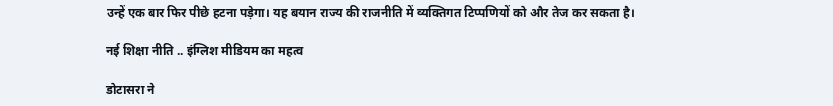उन्हें एक बार फिर पीछे हटना पड़ेगा। यह बयान राज्य की राजनीति में व्यक्तिगत टिप्पणियों को और तेज कर सकता है।

नई शिक्षा नीति .. इंग्लिश मीडियम का महत्व

डोटासरा ने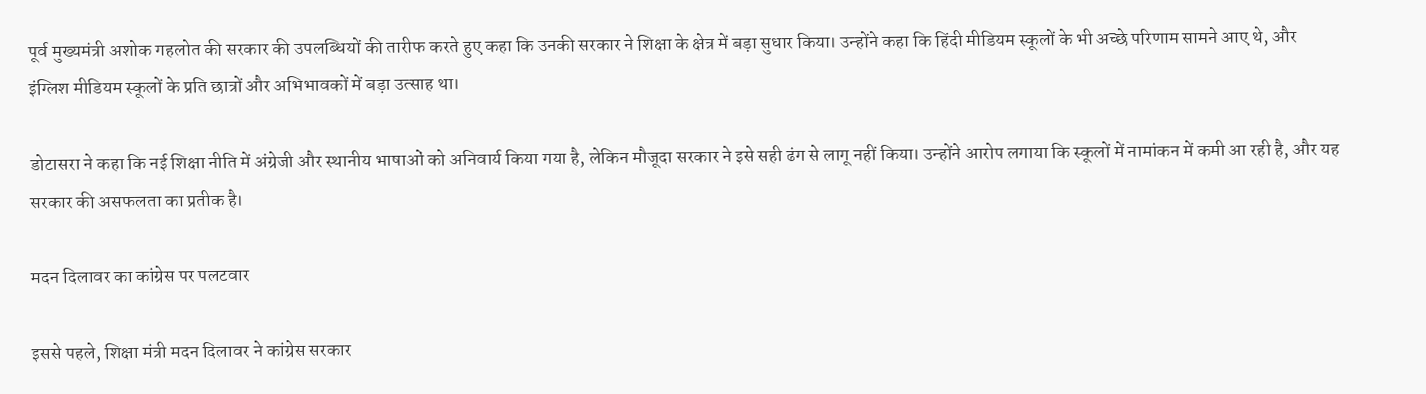पूर्व मुख्यमंत्री अशोक गहलोत की सरकार की उपलब्धियों की तारीफ करते हुए कहा कि उनकी सरकार ने शिक्षा के क्षेत्र में बड़ा सुधार किया। उन्होंने कहा कि हिंदी मीडियम स्कूलों के भी अच्छे परिणाम सामने आए थे, और इंग्लिश मीडियम स्कूलों के प्रति छात्रों और अभिभावकों में बड़ा उत्साह था।

डोटासरा ने कहा कि नई शिक्षा नीति में अंग्रेजी और स्थानीय भाषाओं को अनिवार्य किया गया है, लेकिन मौजूदा सरकार ने इसे सही ढंग से लागू नहीं किया। उन्होंने आरोप लगाया कि स्कूलों में नामांकन में कमी आ रही है, और यह सरकार की असफलता का प्रतीक है।

मदन दिलावर का कांग्रेस पर पलटवार

इससे पहले, शिक्षा मंत्री मदन दिलावर ने कांग्रेस सरकार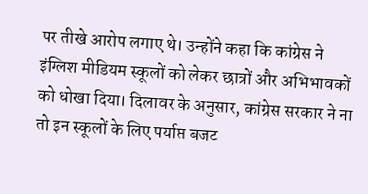पर तीखे आरोप लगाए थे। उन्होंने कहा कि कांग्रेस ने इंग्लिश मीडियम स्कूलों को लेकर छात्रों और अभिभावकों को धोखा दिया। दिलावर के अनुसार, कांग्रेस सरकार ने ना तो इन स्कूलों के लिए पर्याप्त बजट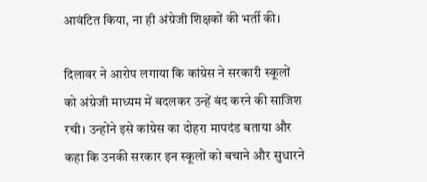आवंटित किया, ना ही अंग्रेजी शिक्षकों की भर्ती की।

दिलावर ने आरोप लगाया कि कांग्रेस ने सरकारी स्कूलों को अंग्रेजी माध्यम में बदलकर उन्हें बंद करने की साजिश रची। उन्होंने इसे कांग्रेस का दोहरा मापदंड बताया और कहा कि उनकी सरकार इन स्कूलों को बचाने और सुधारने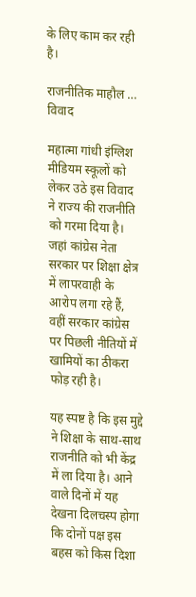के लिए काम कर रही है।

राजनीतिक माहौल … विवाद

महात्मा गांधी इंग्लिश मीडियम स्कूलों को लेकर उठे इस विवाद ने राज्य की राजनीति को गरमा दिया है। जहां कांग्रेस नेता सरकार पर शिक्षा क्षेत्र में लापरवाही के आरोप लगा रहे हैं, वहीं सरकार कांग्रेस पर पिछली नीतियों में खामियों का ठीकरा फोड़ रही है।

यह स्पष्ट है कि इस मुद्दे ने शिक्षा के साथ-साथ राजनीति को भी केंद्र में ला दिया है। आने वाले दिनों में यह देखना दिलचस्प होगा कि दोनों पक्ष इस बहस को किस दिशा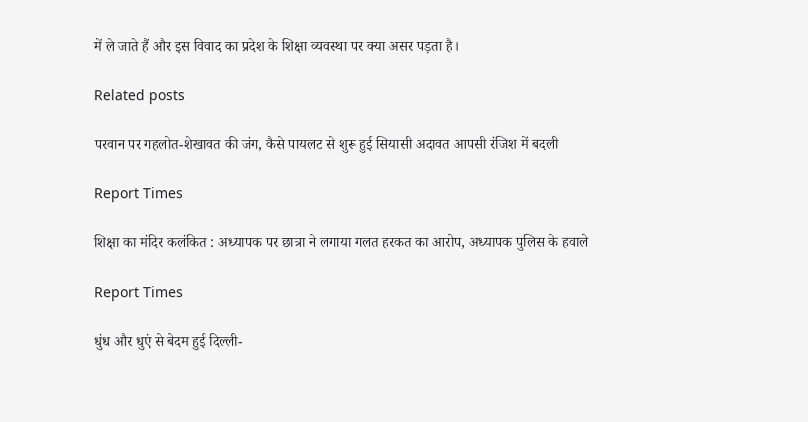में ले जाते हैं और इस विवाद का प्रदेश के शिक्षा व्यवस्था पर क्या असर पड़ता है।

Related posts

परवान पर गहलोत-शेखावत की जंग, कैसे पायलट से शुरू हुई सियासी अदावत आपसी रंजिश में बदली

Report Times

शिक्षा का मंदिर कलंकित : अध्यापक पर छात्रा ने लगाया गलत हरकत का आरोप, अध्यापक पुलिस के हवाले

Report Times

धुंध और धुएं से बेदम हुई दिल्ली-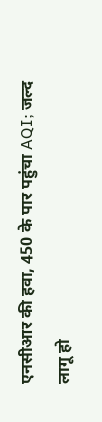एनसीआर की हवा, 450 के पार पहुंचा AQI; जल्द लागू हो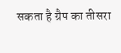सकता है ग्रैप का तीसरा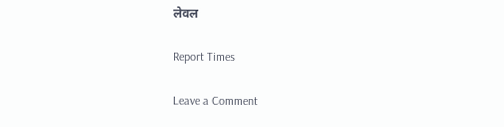लेवल

Report Times

Leave a Comment